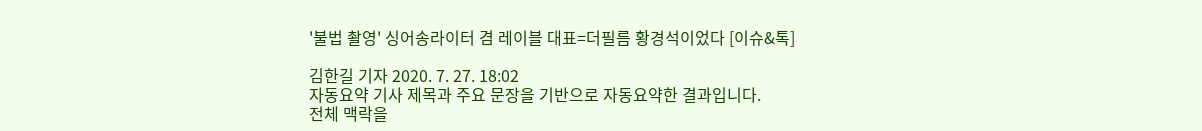'불법 촬영' 싱어송라이터 겸 레이블 대표=더필름 황경석이었다 [이슈&톡]

김한길 기자 2020. 7. 27. 18:02
자동요약 기사 제목과 주요 문장을 기반으로 자동요약한 결과입니다.
전체 맥락을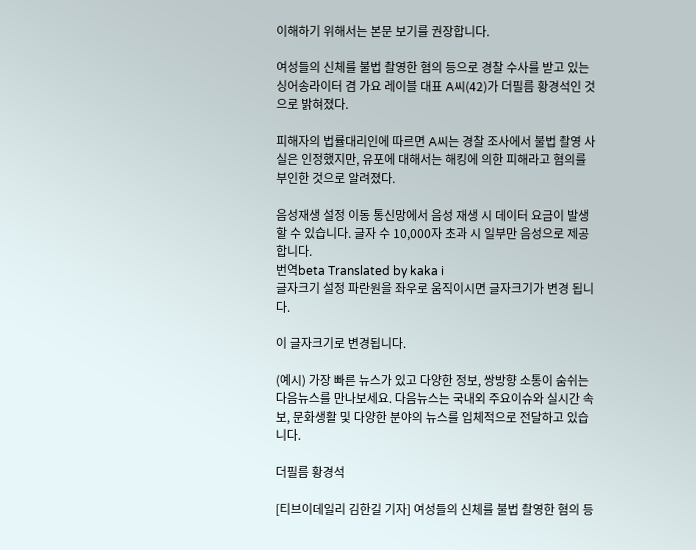이해하기 위해서는 본문 보기를 권장합니다.

여성들의 신체를 불법 촬영한 혐의 등으로 경찰 수사를 받고 있는 싱어송라이터 겸 가요 레이블 대표 A씨(42)가 더필름 황경석인 것으로 밝혀졌다.

피해자의 법률대리인에 따르면 A씨는 경찰 조사에서 불법 촬영 사실은 인정했지만, 유포에 대해서는 해킹에 의한 피해라고 혐의를 부인한 것으로 알려졌다.

음성재생 설정 이동 통신망에서 음성 재생 시 데이터 요금이 발생할 수 있습니다. 글자 수 10,000자 초과 시 일부만 음성으로 제공합니다.
번역beta Translated by kaka i
글자크기 설정 파란원을 좌우로 움직이시면 글자크기가 변경 됩니다.

이 글자크기로 변경됩니다.

(예시) 가장 빠른 뉴스가 있고 다양한 정보, 쌍방향 소통이 숨쉬는 다음뉴스를 만나보세요. 다음뉴스는 국내외 주요이슈와 실시간 속보, 문화생활 및 다양한 분야의 뉴스를 입체적으로 전달하고 있습니다.

더필름 황경석

[티브이데일리 김한길 기자] 여성들의 신체를 불법 촬영한 혐의 등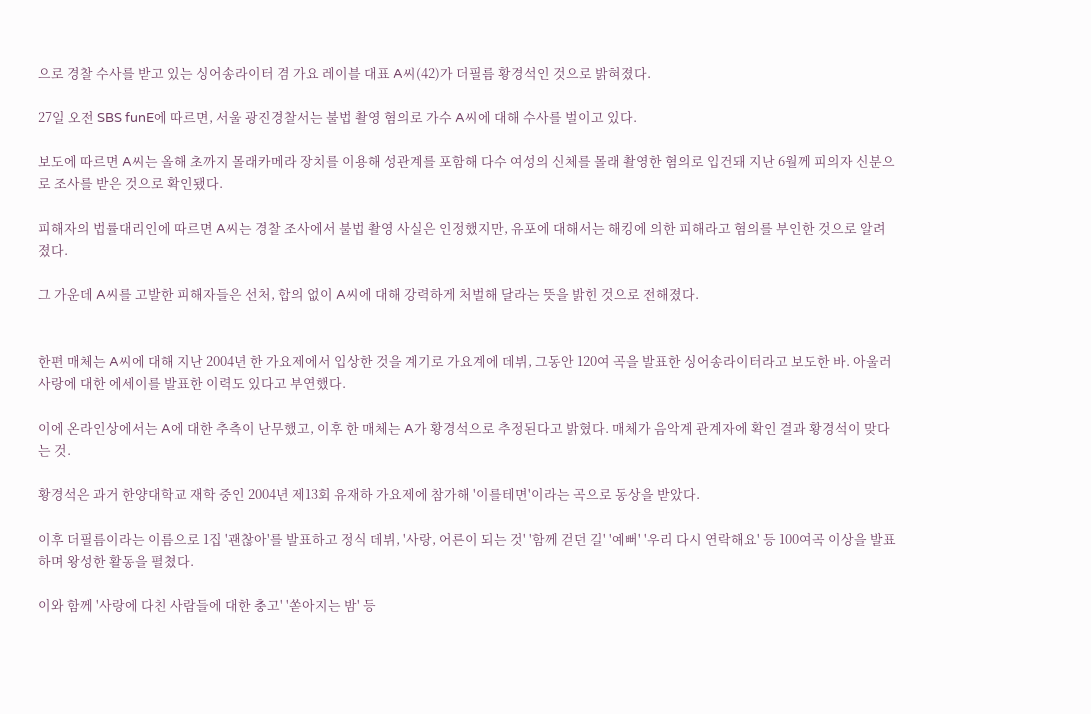으로 경찰 수사를 받고 있는 싱어송라이터 겸 가요 레이블 대표 A씨(42)가 더필름 황경석인 것으로 밝혀졌다.

27일 오전 SBS funE에 따르면, 서울 광진경찰서는 불법 촬영 혐의로 가수 A씨에 대해 수사를 벌이고 있다.

보도에 따르면 A씨는 올해 초까지 몰래카메라 장치를 이용해 성관계를 포함해 다수 여성의 신체를 몰래 촬영한 혐의로 입건돼 지난 6월께 피의자 신분으로 조사를 받은 것으로 확인됐다.

피해자의 법률대리인에 따르면 A씨는 경찰 조사에서 불법 촬영 사실은 인정했지만, 유포에 대해서는 해킹에 의한 피해라고 혐의를 부인한 것으로 알려졌다.

그 가운데 A씨를 고발한 피해자들은 선처, 합의 없이 A씨에 대해 강력하게 처벌해 달라는 뜻을 밝힌 것으로 전해졌다.


한편 매체는 A씨에 대해 지난 2004년 한 가요제에서 입상한 것을 계기로 가요계에 데뷔, 그동안 120여 곡을 발표한 싱어송라이터라고 보도한 바. 아울러 사랑에 대한 에세이를 발표한 이력도 있다고 부연했다.

이에 온라인상에서는 A에 대한 추측이 난무했고, 이후 한 매체는 A가 황경석으로 추정된다고 밝혔다. 매체가 음악계 관계자에 확인 결과 황경석이 맞다는 것.

황경석은 과거 한양대학교 재학 중인 2004년 제13회 유재하 가요제에 참가해 '이를테면'이라는 곡으로 동상을 받았다.

이후 더필름이라는 이름으로 1집 '괜찮아'를 발표하고 정식 데뷔, '사랑, 어른이 되는 것' '함께 걷던 길' '예뻐' '우리 다시 연락해요' 등 100여곡 이상을 발표하며 왕성한 활동을 펼쳤다.

이와 함께 '사랑에 다친 사람들에 대한 충고' '쏟아지는 밤' 등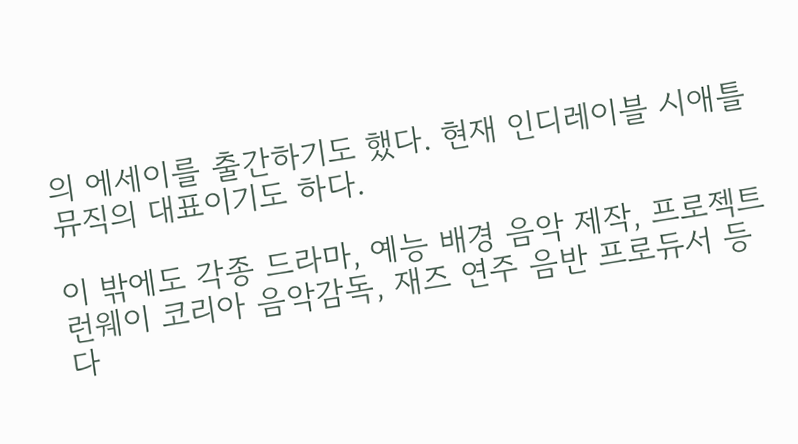의 에세이를 출간하기도 했다. 현재 인디레이블 시애틀 뮤직의 대표이기도 하다.

이 밖에도 각종 드라마, 예능 배경 음악 제작, 프로젝트 런웨이 코리아 음악감독, 재즈 연주 음반 프로듀서 등 다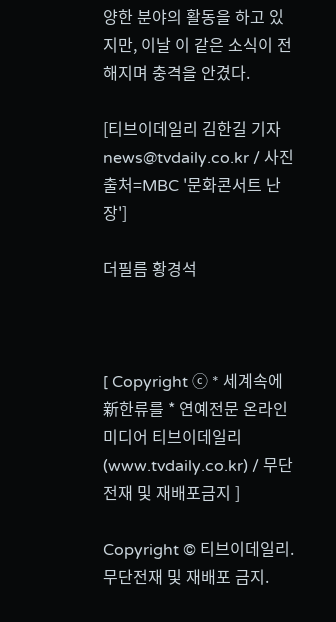양한 분야의 활동을 하고 있지만, 이날 이 같은 소식이 전해지며 충격을 안겼다.

[티브이데일리 김한길 기자 news@tvdaily.co.kr / 사진출처=MBC '문화콘서트 난장']

더필름 황경석



[ Copyright ⓒ * 세계속에 新한류를 * 연예전문 온라인미디어 티브이데일리 (www.tvdaily.co.kr) / 무단전재 및 재배포금지 ]

Copyright © 티브이데일리. 무단전재 및 재배포 금지.